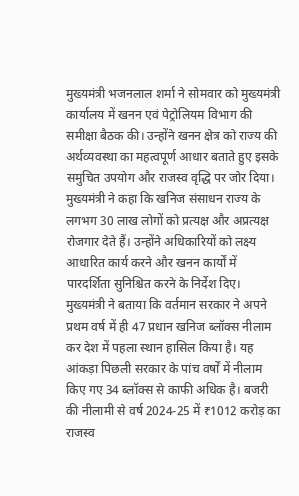मुख्यमंत्री भजनलाल शर्मा ने सोमवार को मुख्यमंत्री कार्यालय में खनन एवं पेट्रोलियम विभाग की समीक्षा बैठक की। उन्होंने खनन क्षेत्र को राज्य की अर्थव्यवस्था का महत्वपूर्ण आधार बताते हुए इसके समुचित उपयोग और राजस्व वृद्धि पर जोर दिया। मुख्यमंत्री ने कहा कि खनिज संसाधन राज्य के लगभग 30 लाख लोगों को प्रत्यक्ष और अप्रत्यक्ष रोजगार देते हैं। उन्होंने अधिकारियों को लक्ष्य आधारित कार्य करने और खनन कार्यों में पारदर्शिता सुनिश्चित करने के निर्देश दिए।
मुख्यमंत्री ने बताया कि वर्तमान सरकार ने अपने प्रथम वर्ष में ही 47 प्रधान खनिज ब्लॉक्स नीलाम कर देश में पहला स्थान हासिल किया है। यह आंकड़ा पिछली सरकार के पांच वर्षों में नीलाम किए गए 34 ब्लॉक्स से काफी अधिक है। बजरी की नीलामी से वर्ष 2024-25 में ₹1012 करोड़ का राजस्व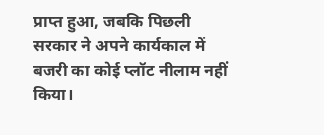प्राप्त हुआ, जबकि पिछली सरकार ने अपने कार्यकाल में बजरी का कोई प्लॉट नीलाम नहीं किया।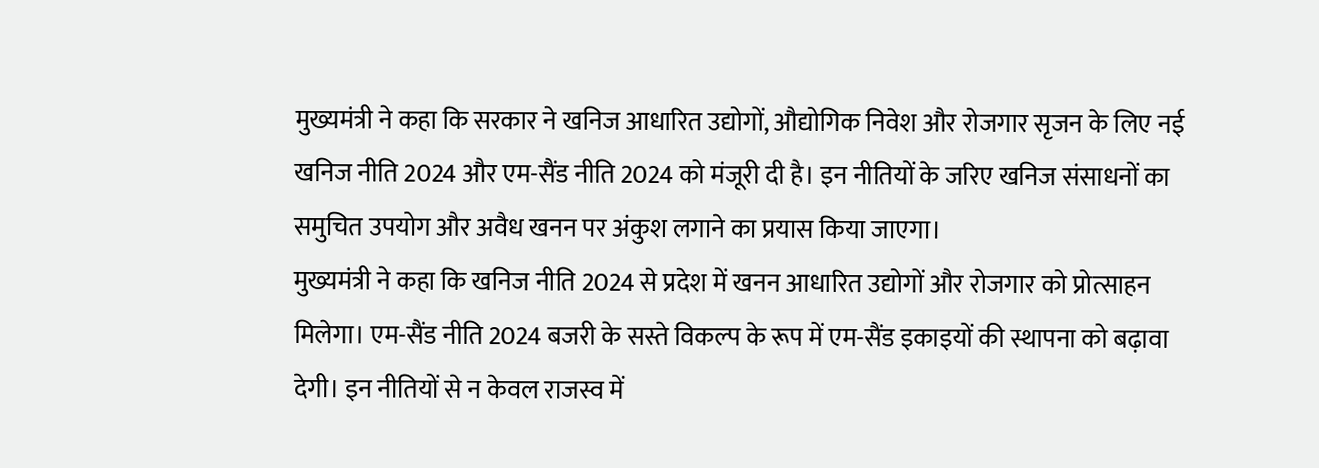मुख्यमंत्री ने कहा कि सरकार ने खनिज आधारित उद्योगों, औद्योगिक निवेश और रोजगार सृजन के लिए नई खनिज नीति 2024 और एम-सैंड नीति 2024 को मंजूरी दी है। इन नीतियों के जरिए खनिज संसाधनों का समुचित उपयोग और अवैध खनन पर अंकुश लगाने का प्रयास किया जाएगा।
मुख्यमंत्री ने कहा कि खनिज नीति 2024 से प्रदेश में खनन आधारित उद्योगों और रोजगार को प्रोत्साहन मिलेगा। एम-सैंड नीति 2024 बजरी के सस्ते विकल्प के रूप में एम-सैंड इकाइयों की स्थापना को बढ़ावा देगी। इन नीतियों से न केवल राजस्व में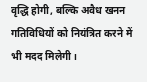वृद्धि होगी, बल्कि अवैध खनन गतिविधियों को नियंत्रित करने में भी मदद मिलेगी।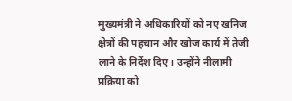मुख्यमंत्री ने अधिकारियों को नए खनिज क्षेत्रों की पहचान और खोज कार्य में तेजी लाने के निर्देश दिए। उन्होंने नीलामी प्रक्रिया को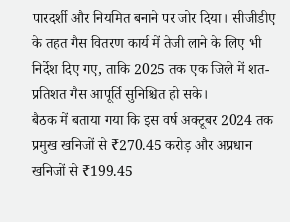पारदर्शी और नियमित बनाने पर जोर दिया। सीजीडीए के तहत गैस वितरण कार्य में तेजी लाने के लिए भी निर्देश दिए गए, ताकि 2025 तक एक जिले में शत-प्रतिशत गैस आपूर्ति सुनिश्चित हो सके।
बैठक में बताया गया कि इस वर्ष अक्टूबर 2024 तक प्रमुख खनिजों से ₹270.45 करोड़ और अप्रधान खनिजों से ₹199.45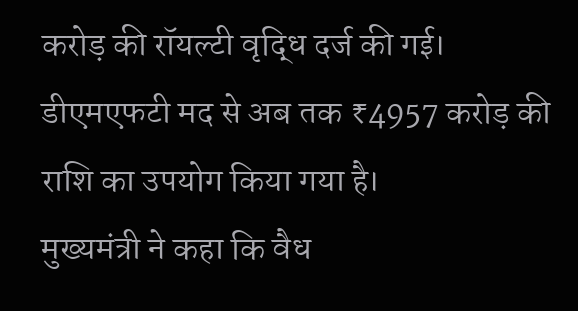करोड़ की रॉयल्टी वृद्धि दर्ज की गई। डीएमएफटी मद से अब तक ₹4957 करोड़ की राशि का उपयोग किया गया है।
मुख्यमंत्री ने कहा कि वैध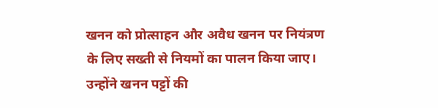खनन को प्रोत्साहन और अवैध खनन पर नियंत्रण के लिए सख्ती से नियमों का पालन किया जाए। उन्होंने खनन पट्टों की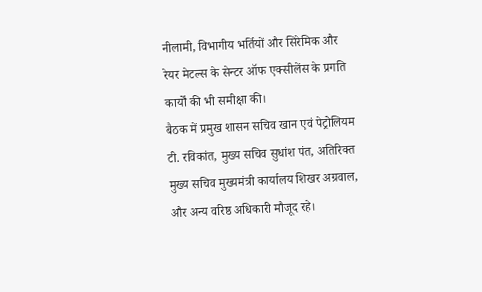नीलामी, विभागीय भर्तियों और सिरेमिक और रेयर मेटल्स के सेन्टर ऑफ एक्सीलेंस के प्रगति कार्यों की भी समीक्षा की।
बैठक में प्रमुख शासन सचिव खान एवं पेट्रोलियम टी. रविकांत, मुख्य सचिव सुधांश पंत, अतिरिक्त मुख्य सचिव मुख्यमंत्री कार्यालय शिखर अग्रवाल, और अन्य वरिष्ठ अधिकारी मौजूद रहे।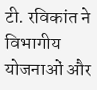टी. रविकांत ने विभागीय योजनाओं और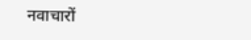नवाचारों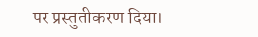पर प्रस्तुतीकरण दिया।